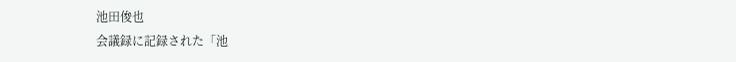池田俊也
会議録に記録された「池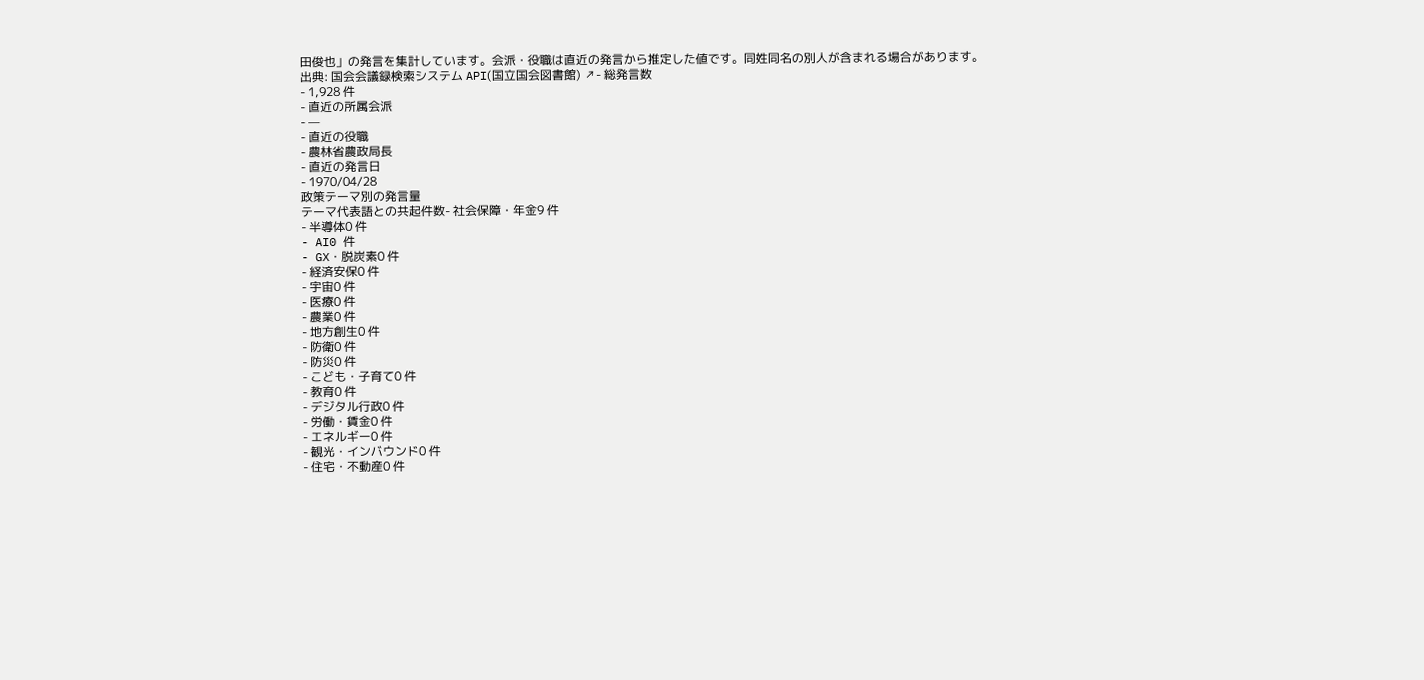田俊也」の発言を集計しています。会派・役職は直近の発言から推定した値です。同姓同名の別人が含まれる場合があります。
出典: 国会会議録検索システム API(国立国会図書館) ↗- 総発言数
- 1,928 件
- 直近の所属会派
- —
- 直近の役職
- 農林省農政局長
- 直近の発言日
- 1970/04/28
政策テーマ別の発言量
テーマ代表語との共起件数- 社会保障・年金9 件
- 半導体0 件
- AI0 件
- GX・脱炭素0 件
- 経済安保0 件
- 宇宙0 件
- 医療0 件
- 農業0 件
- 地方創生0 件
- 防衛0 件
- 防災0 件
- こども・子育て0 件
- 教育0 件
- デジタル行政0 件
- 労働・賃金0 件
- エネルギー0 件
- 観光・インバウンド0 件
- 住宅・不動産0 件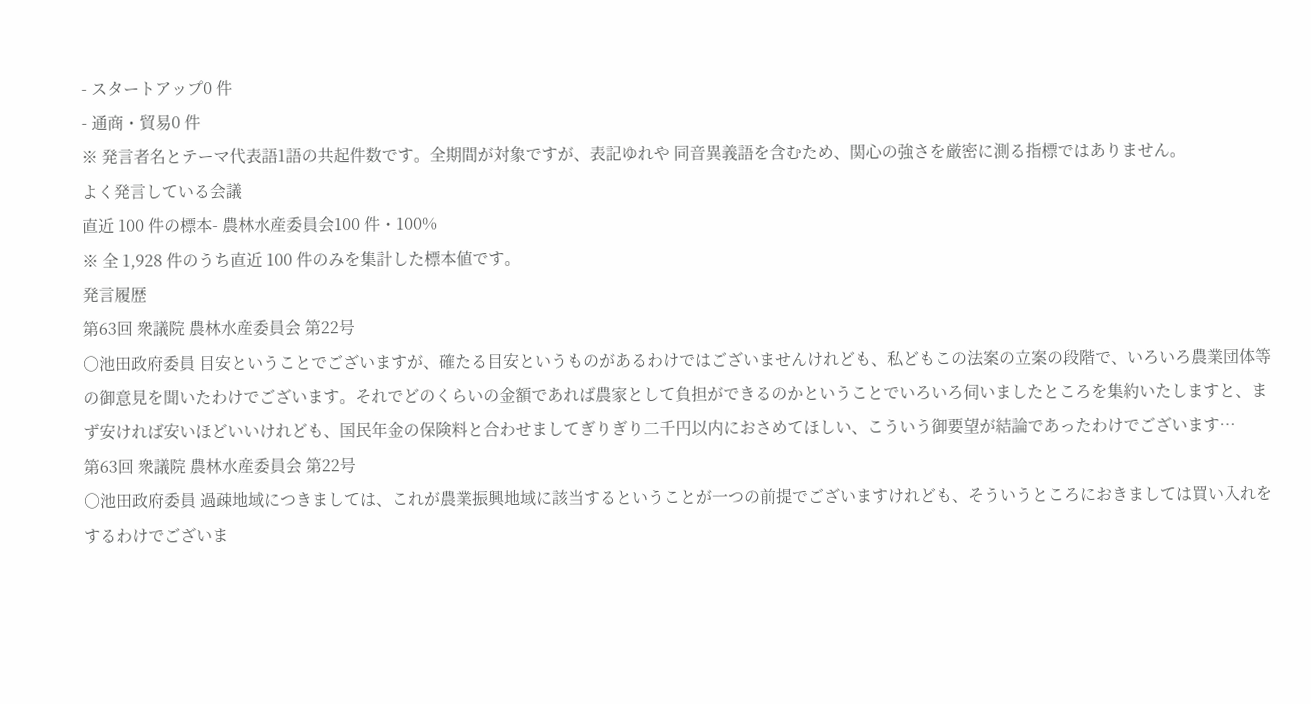- スタートアップ0 件
- 通商・貿易0 件
※ 発言者名とテーマ代表語1語の共起件数です。全期間が対象ですが、表記ゆれや 同音異義語を含むため、関心の強さを厳密に測る指標ではありません。
よく発言している会議
直近 100 件の標本- 農林水産委員会100 件・100%
※ 全 1,928 件のうち直近 100 件のみを集計した標本値です。
発言履歴
第63回 衆議院 農林水産委員会 第22号
○池田政府委員 目安ということでございますが、確たる目安というものがあるわけではございませんけれども、私どもこの法案の立案の段階で、いろいろ農業団体等の御意見を聞いたわけでございます。それでどのくらいの金額であれば農家として負担ができるのかということでいろいろ伺いましたところを集約いたしますと、まず安ければ安いほどいいけれども、国民年金の保険料と合わせましてぎりぎり二千円以内におさめてほしい、こういう御要望が結論であったわけでございます…
第63回 衆議院 農林水産委員会 第22号
○池田政府委員 過疎地域につきましては、これが農業振興地域に該当するということが一つの前提でございますけれども、そういうところにおきましては買い入れをするわけでございま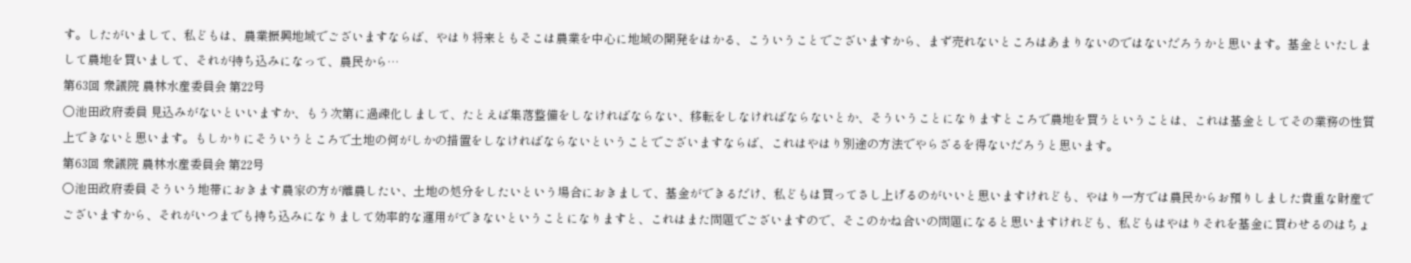す。したがいまして、私どもは、農業振興地域でございますならば、やはり将来ともそこは農業を中心に地域の開発をはかる、こういうことでございますから、まず売れないところはあまりないのではないだろうかと思います。基金といたしまして農地を買いまして、それが持ち込みになって、農民から…
第63回 衆議院 農林水産委員会 第22号
○池田政府委員 見込みがないといいますか、もう次第に過疎化しまして、たとえば集落整備をしなければならない、移転をしなければならないとか、そういうことになりますところで農地を買うということは、これは基金としてその業務の性質上できないと思います。もしかりにそういうところで土地の何がしかの措置をしなければならないということでございますならば、これはやはり別途の方法でやらざるを得ないだろうと思います。
第63回 衆議院 農林水産委員会 第22号
○池田政府委員 そういう地帯におきます農家の方が離農したい、土地の処分をしたいという場合におきまして、基金ができるだけ、私どもは買ってさし上げるのがいいと思いますけれども、やはり一方では農民からお預りしました貴重な財産でございますから、それがいつまでも持ち込みになりまして効率的な運用ができないということになりますと、これはまた問題でございますので、そこのかね合いの問題になると思いますけれども、私どもはやはりそれを基金に買わせるのはちょ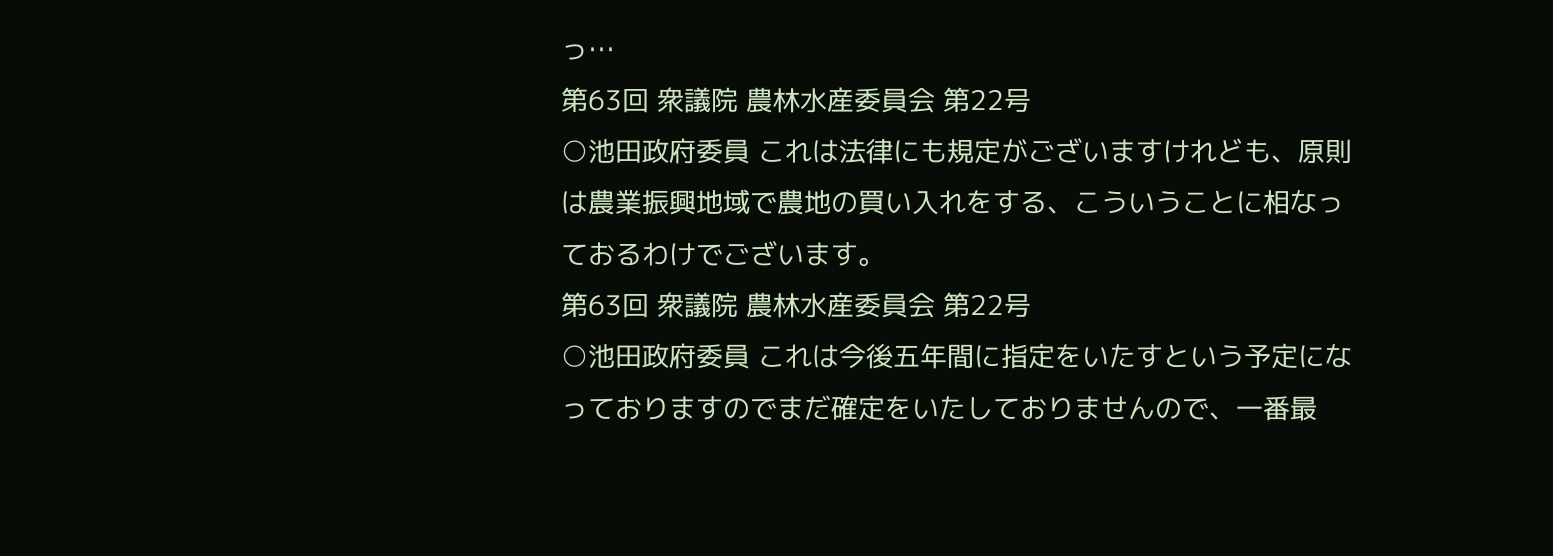っ…
第63回 衆議院 農林水産委員会 第22号
○池田政府委員 これは法律にも規定がございますけれども、原則は農業振興地域で農地の買い入れをする、こういうことに相なっておるわけでございます。
第63回 衆議院 農林水産委員会 第22号
○池田政府委員 これは今後五年間に指定をいたすという予定になっておりますのでまだ確定をいたしておりませんので、一番最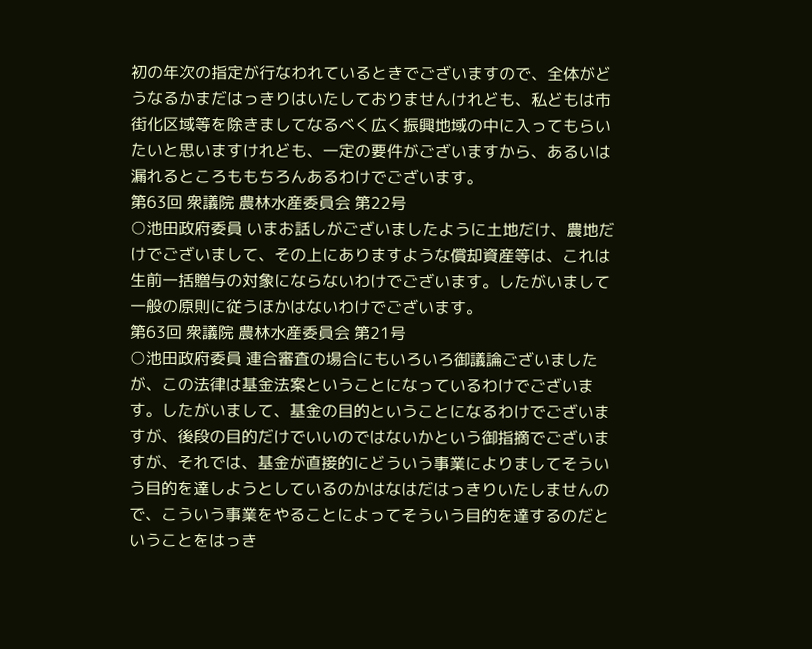初の年次の指定が行なわれているときでございますので、全体がどうなるかまだはっきりはいたしておりませんけれども、私どもは市街化区域等を除きましてなるべく広く振興地域の中に入ってもらいたいと思いますけれども、一定の要件がございますから、あるいは漏れるところももちろんあるわけでございます。
第63回 衆議院 農林水産委員会 第22号
○池田政府委員 いまお話しがございましたように土地だけ、農地だけでございまして、その上にありますような償却資産等は、これは生前一括贈与の対象にならないわけでございます。したがいまして一般の原則に従うほかはないわけでございます。
第63回 衆議院 農林水産委員会 第21号
○池田政府委員 連合審査の場合にもいろいろ御議論ございましたが、この法律は基金法案ということになっているわけでございます。したがいまして、基金の目的ということになるわけでございますが、後段の目的だけでいいのではないかという御指摘でございますが、それでは、基金が直接的にどういう事業によりましてそういう目的を達しようとしているのかはなはだはっきりいたしませんので、こういう事業をやることによってそういう目的を達するのだということをはっき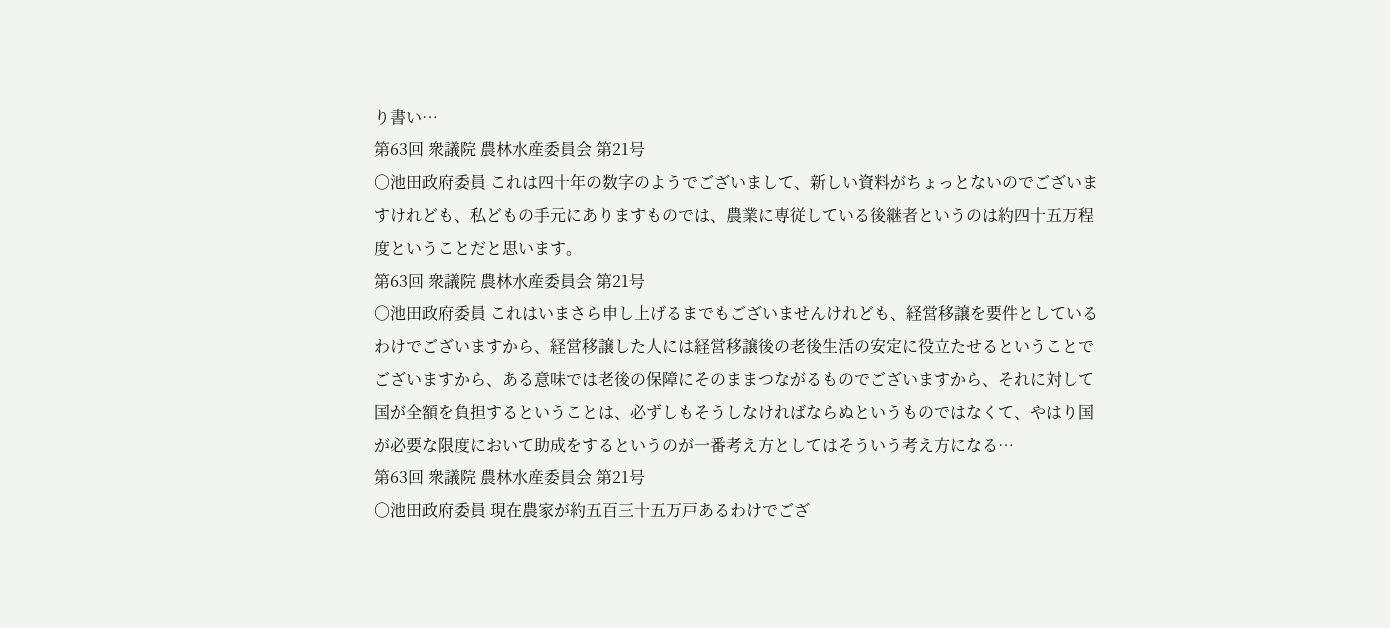り書い…
第63回 衆議院 農林水産委員会 第21号
○池田政府委員 これは四十年の数字のようでございまして、新しい資料がちょっとないのでございますけれども、私どもの手元にありますものでは、農業に専従している後継者というのは約四十五万程度ということだと思います。
第63回 衆議院 農林水産委員会 第21号
○池田政府委員 これはいまさら申し上げるまでもございませんけれども、経営移譲を要件としているわけでございますから、経営移譲した人には経営移譲後の老後生活の安定に役立たせるということでございますから、ある意味では老後の保障にそのままつながるものでございますから、それに対して国が全額を負担するということは、必ずしもそうしなければならぬというものではなくて、やはり国が必要な限度において助成をするというのが一番考え方としてはそういう考え方になる…
第63回 衆議院 農林水産委員会 第21号
○池田政府委員 現在農家が約五百三十五万戸あるわけでござ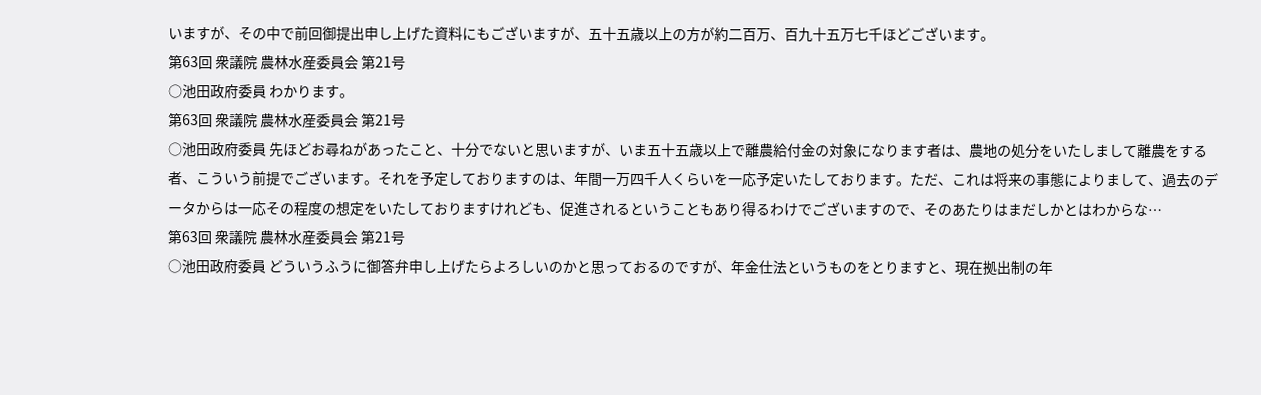いますが、その中で前回御提出申し上げた資料にもございますが、五十五歳以上の方が約二百万、百九十五万七千ほどございます。
第63回 衆議院 農林水産委員会 第21号
○池田政府委員 わかります。
第63回 衆議院 農林水産委員会 第21号
○池田政府委員 先ほどお尋ねがあったこと、十分でないと思いますが、いま五十五歳以上で離農給付金の対象になります者は、農地の処分をいたしまして離農をする者、こういう前提でございます。それを予定しておりますのは、年間一万四千人くらいを一応予定いたしております。ただ、これは将来の事態によりまして、過去のデータからは一応その程度の想定をいたしておりますけれども、促進されるということもあり得るわけでございますので、そのあたりはまだしかとはわからな…
第63回 衆議院 農林水産委員会 第21号
○池田政府委員 どういうふうに御答弁申し上げたらよろしいのかと思っておるのですが、年金仕法というものをとりますと、現在拠出制の年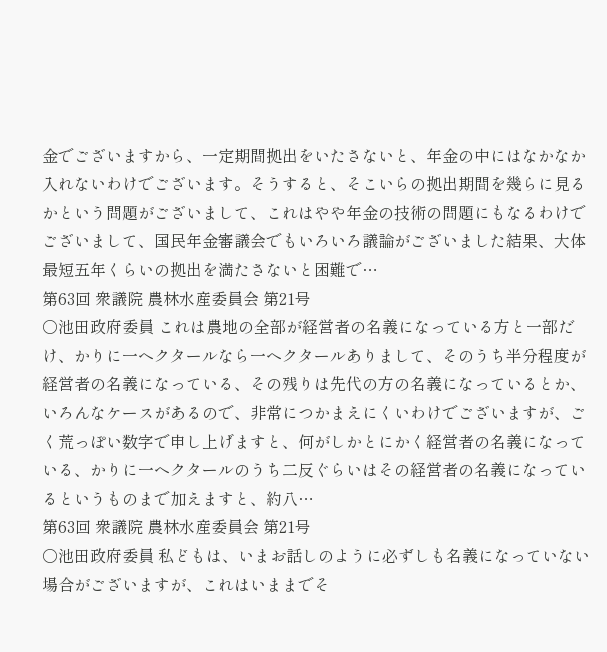金でございますから、一定期間拠出をいたさないと、年金の中にはなかなか入れないわけでございます。そうすると、そこいらの拠出期間を幾らに見るかという問題がございまして、これはやや年金の技術の問題にもなるわけでございまして、国民年金審議会でもいろいろ議論がございました結果、大体最短五年くらいの拠出を満たさないと困難で…
第63回 衆議院 農林水産委員会 第21号
○池田政府委員 これは農地の全部が経営者の名義になっている方と一部だけ、かりに一ヘクタールなら一ヘクタールありまして、そのうち半分程度が経営者の名義になっている、その残りは先代の方の名義になっているとか、いろんなケースがあるので、非常につかまえにくいわけでございますが、ごく荒っぽい数字で申し上げますと、何がしかとにかく経営者の名義になっている、かりに一ヘクタールのうち二反ぐらいはその経営者の名義になっているというものまで加えますと、約八…
第63回 衆議院 農林水産委員会 第21号
○池田政府委員 私どもは、いまお話しのように必ずしも名義になっていない場合がございますが、これはいままでそ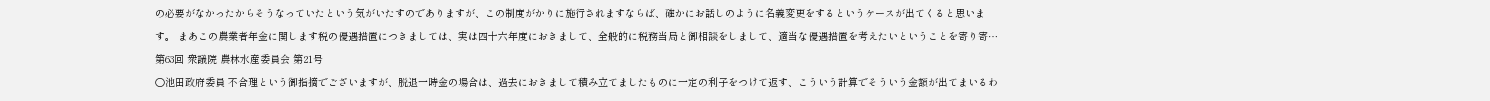の必要がなかったからそうなっていたという気がいたすのでありますが、この制度がかりに施行されますならば、確かにお話しのように名義変更をするというケースが出てくると思います。 まあこの農業者年金に関します税の優遇措置につきましては、実は四十六年度におきまして、全般的に税務当局と御相談をしまして、適当な優遇措置を考えたいということを寄り寄…
第63回 衆議院 農林水産委員会 第21号
○池田政府委員 不合理という御指摘でございますが、脱退一時金の場合は、過去におきまして積み立てましたものに一定の利子をつけて返す、こういう計算でそういう金額が出てまいるわ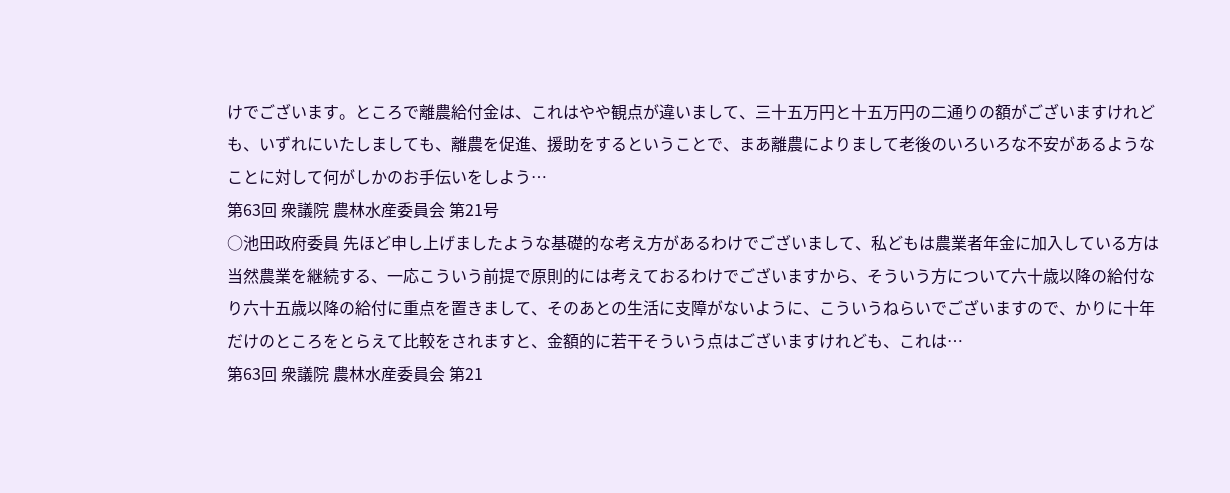けでございます。ところで離農給付金は、これはやや観点が違いまして、三十五万円と十五万円の二通りの額がございますけれども、いずれにいたしましても、離農を促進、援助をするということで、まあ離農によりまして老後のいろいろな不安があるようなことに対して何がしかのお手伝いをしよう…
第63回 衆議院 農林水産委員会 第21号
○池田政府委員 先ほど申し上げましたような基礎的な考え方があるわけでございまして、私どもは農業者年金に加入している方は当然農業を継続する、一応こういう前提で原則的には考えておるわけでございますから、そういう方について六十歳以降の給付なり六十五歳以降の給付に重点を置きまして、そのあとの生活に支障がないように、こういうねらいでございますので、かりに十年だけのところをとらえて比較をされますと、金額的に若干そういう点はございますけれども、これは…
第63回 衆議院 農林水産委員会 第21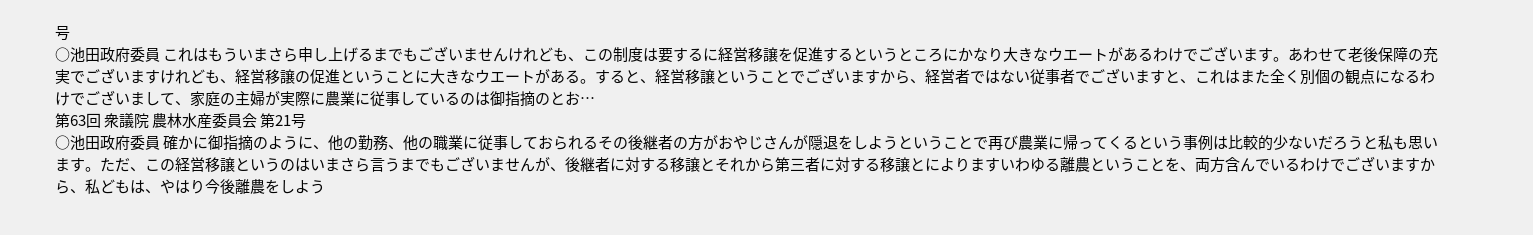号
○池田政府委員 これはもういまさら申し上げるまでもございませんけれども、この制度は要するに経営移譲を促進するというところにかなり大きなウエートがあるわけでございます。あわせて老後保障の充実でございますけれども、経営移譲の促進ということに大きなウエートがある。すると、経営移譲ということでございますから、経営者ではない従事者でございますと、これはまた全く別個の観点になるわけでございまして、家庭の主婦が実際に農業に従事しているのは御指摘のとお…
第63回 衆議院 農林水産委員会 第21号
○池田政府委員 確かに御指摘のように、他の勤務、他の職業に従事しておられるその後継者の方がおやじさんが隠退をしようということで再び農業に帰ってくるという事例は比較的少ないだろうと私も思います。ただ、この経営移譲というのはいまさら言うまでもございませんが、後継者に対する移譲とそれから第三者に対する移譲とによりますいわゆる離農ということを、両方含んでいるわけでございますから、私どもは、やはり今後離農をしよう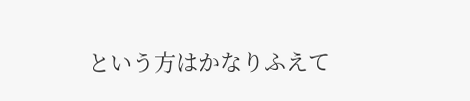という方はかなりふえて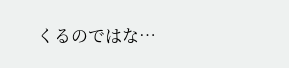くるのではな…